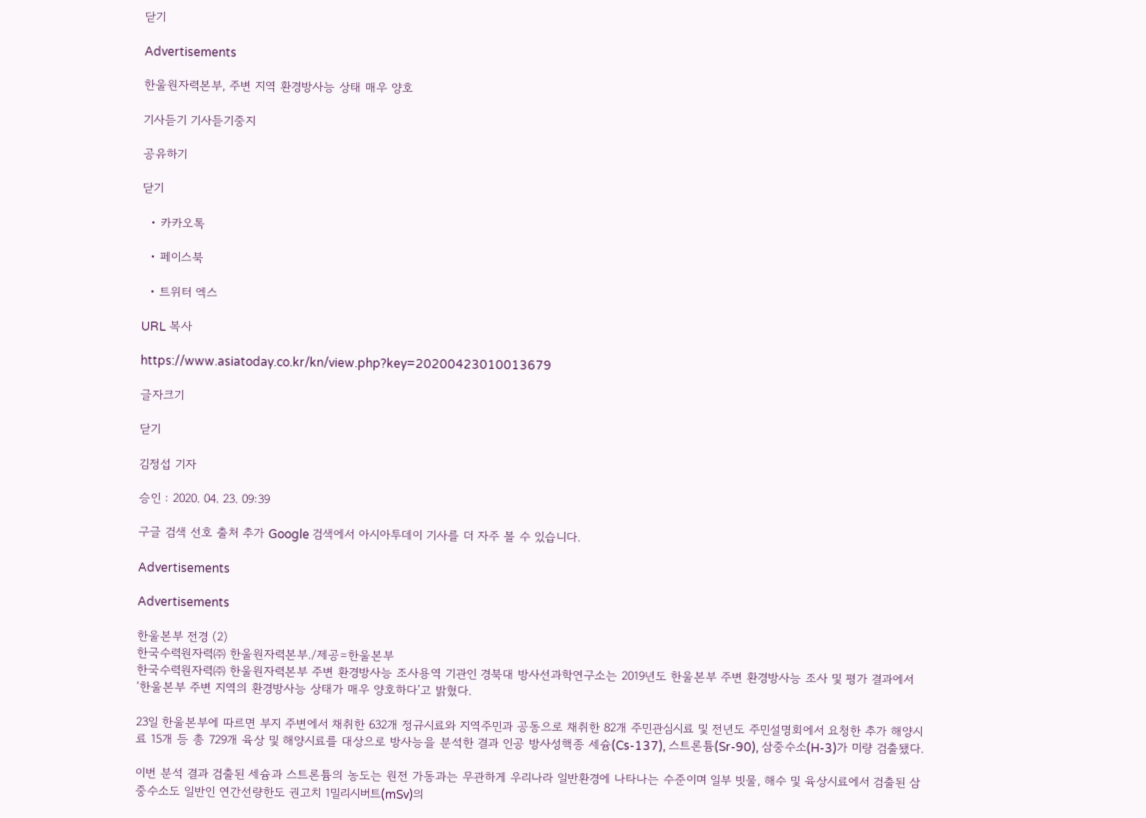닫기

Advertisements

한울원자력본부, 주변 지역 환경방사능 상태 매우 양호

기사듣기 기사듣기중지

공유하기

닫기

  • 카카오톡

  • 페이스북

  • 트위터 엑스

URL 복사

https://www.asiatoday.co.kr/kn/view.php?key=20200423010013679

글자크기

닫기

김정섭 기자

승인 : 2020. 04. 23. 09:39

구글 검색 선호 출처 추가 Google 검색에서 아시아투데이 기사를 더 자주 볼 수 있습니다.

Advertisements

Advertisements

한울본부 전경 (2)
한국수력원자력㈜ 한울원자력본부./제공=한울본부
한국수력원자력㈜ 한울원자력본부 주변 환경방사능 조사용역 기관인 경북대 방사선과학연구소는 2019년도 한울본부 주변 환경방사능 조사 및 평가 결과에서 ‘한울본부 주변 지역의 환경방사능 상태가 매우 양호하다’고 밝혔다.

23일 한울본부에 따르면 부지 주변에서 채취한 632개 정규시료와 지역주민과 공동으로 채취한 82개 주민관심시료 및 전년도 주민설명회에서 요청한 추가 해양시료 15개 등 총 729개 육상 및 해양시료를 대상으로 방사능을 분석한 결과 인공 방사성핵종 세슘(Cs-137), 스트론튬(Sr-90), 삼중수소(H-3)가 미량 검출됐다.

이번 분석 결과 검출된 세슘과 스트론튬의 농도는 원전 가동과는 무관하게 우리나라 일반환경에 나타나는 수준이며 일부 빗물, 해수 및 육상시료에서 검출된 삼중수소도 일반인 연간선량한도 권고치 1밀리시버트(mSv)의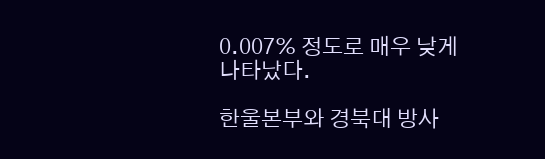0.007% 정도로 매우 낮게 나타났다.

한울본부와 경북대 방사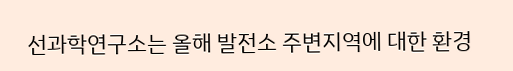선과학연구소는 올해 발전소 주변지역에 대한 환경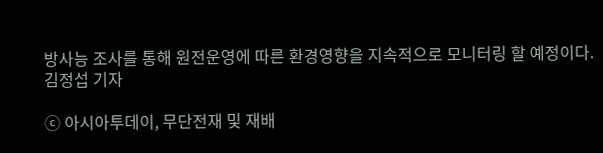방사능 조사를 통해 원전운영에 따른 환경영향을 지속적으로 모니터링 할 예정이다.
김정섭 기자

ⓒ 아시아투데이, 무단전재 및 재배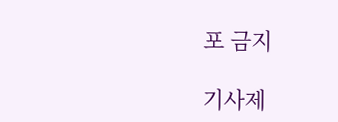포 금지

기사제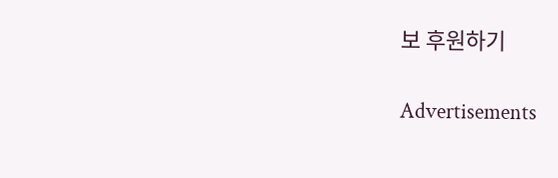보 후원하기

Advertisements